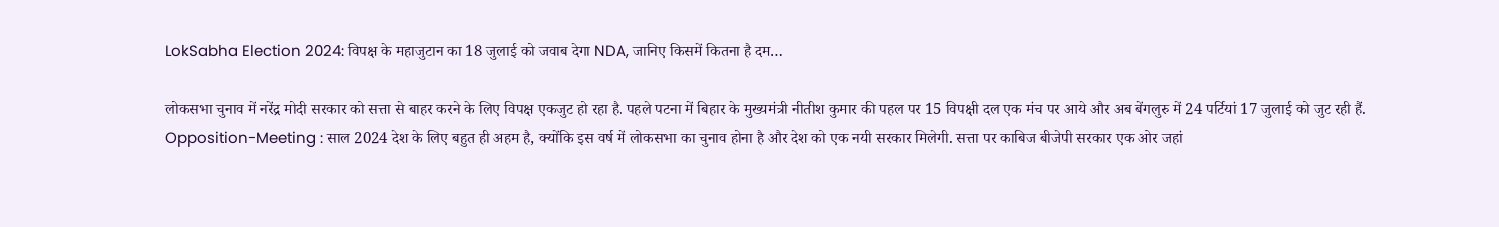LokSabha Election 2024: विपक्ष के महाजुटान का 18 जुलाई को जवाब देगा NDA, जानिए किसमें कितना है दम…

लोकसभा चुनाव में नरेंद्र मोदी सरकार को सत्ता से बाहर करने के लिए विपक्ष एकजुट हो रहा है. पहले पटना में बिहार के मुख्यमंत्री नीतीश कुमार की पहल पर 15 विपक्षी दल एक मंच पर आये और अब बेंगलुरु में 24 पर्टियां 17 जुलाई को जुट रही हैं.
Opposition-Meeting : साल 2024 देश के लिए बहुत ही अहम है, क्योंकि इस वर्ष में लोकसभा का चुनाव होना है और देश को एक नयी सरकार मिलेगी. सत्ता पर काबिज बीजेपी सरकार एक ओर जहां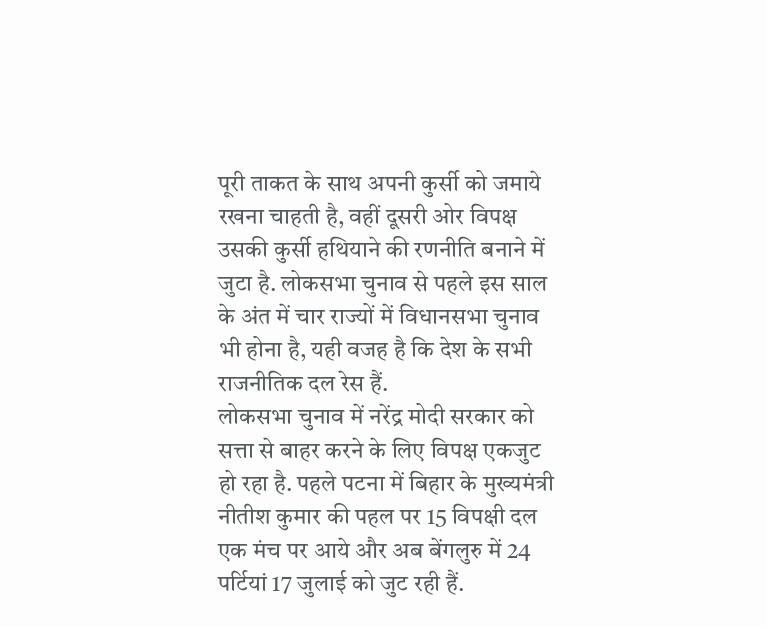पूरी ताकत के साथ अपनी कुर्सी को जमाये रखना चाहती है, वहीं दूसरी ओर विपक्ष उसकी कुर्सी हथियाने की रणनीति बनाने में जुटा है. लोकसभा चुनाव से पहले इस साल के अंत में चार राज्यों में विधानसभा चुनाव भी होना है, यही वजह है कि देश के सभी राजनीतिक दल रेस हैं.
लोकसभा चुनाव में नरेंद्र मोदी सरकार को सत्ता से बाहर करने के लिए विपक्ष एकजुट हो रहा है. पहले पटना में बिहार के मुख्यमंत्री नीतीश कुमार की पहल पर 15 विपक्षी दल एक मंच पर आये और अब बेंगलुरु में 24 पर्टियां 17 जुलाई को जुट रही हैं.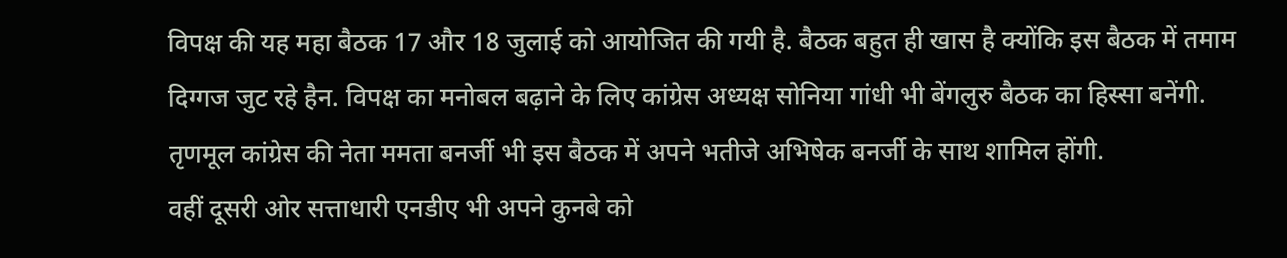विपक्ष की यह महा बैठक 17 और 18 जुलाई को आयोजित की गयी है. बैठक बहुत ही खास है क्योंकि इस बैठक में तमाम दिग्गज जुट रहे हैन. विपक्ष का मनोबल बढ़ाने के लिए कांग्रेस अध्यक्ष सोनिया गांधी भी बेंगलुरु बैठक का हिस्सा बनेंगी. तृणमूल कांग्रेस की नेता ममता बनर्जी भी इस बैठक में अपने भतीजे अभिषेक बनर्जी के साथ शामिल होंगी.
वहीं दूसरी ओर सत्ताधारी एनडीए भी अपने कुनबे को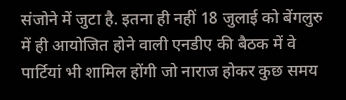संजोने में जुटा है. इतना ही नहीं 18 जुलाई को बेंगलुरु में ही आयोजित होने वाली एनडीए की बैठक में वे पार्टियां भी शामिल होंगी जो नाराज होकर कुछ समय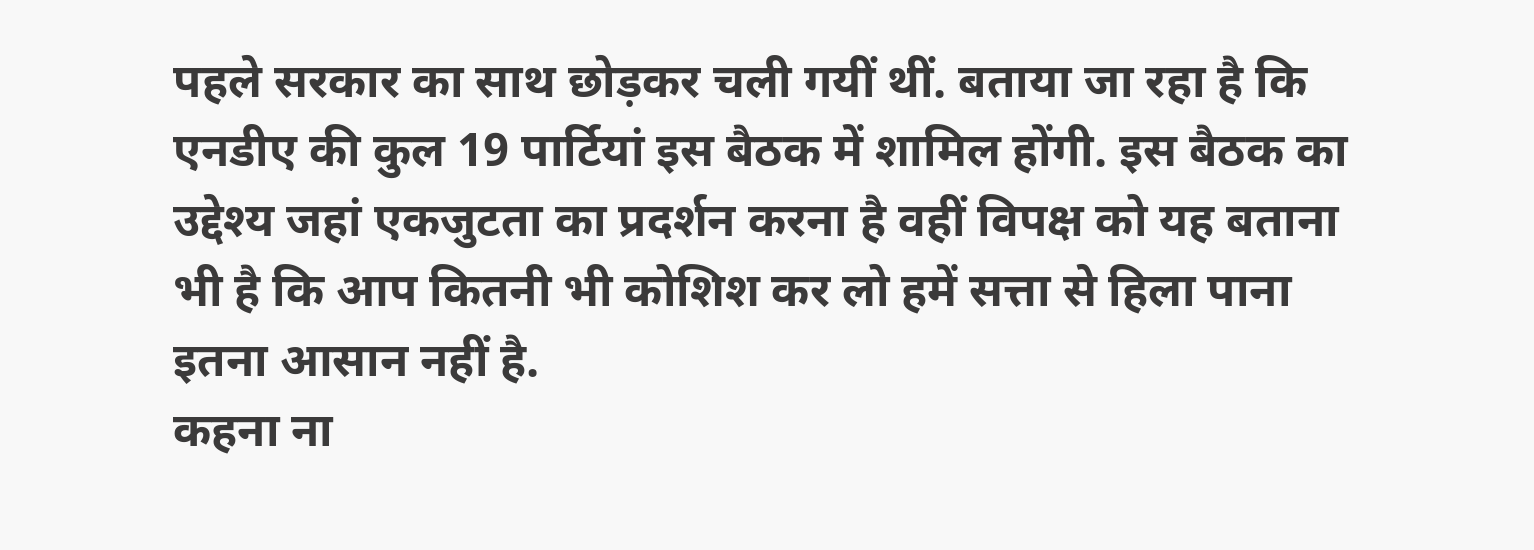पहले सरकार का साथ छोड़कर चली गयीं थीं. बताया जा रहा है कि एनडीए की कुल 19 पार्टियां इस बैठक में शामिल होंगी. इस बैठक का उद्देश्य जहां एकजुटता का प्रदर्शन करना है वहीं विपक्ष को यह बताना भी है कि आप कितनी भी कोशिश कर लो हमें सत्ता से हिला पाना इतना आसान नहीं है.
कहना ना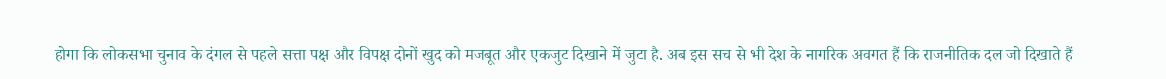होगा कि लोकसभा चुनाव के दंगल से पहले सत्ता पक्ष और विपक्ष दोनों खुद को मजबूत और एकजुट दिखाने में जुटा है. अब इस सच से भी देश के नागरिक अवगत हैं कि राजनीतिक दल जो दिखाते हैं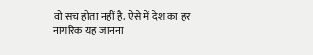वो सच होता नहीं है. ऐसे में देश का हर नागरिक यह जानना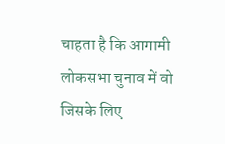चाहता है कि आगामी लोकसभा चुनाव में वो जिसके लिए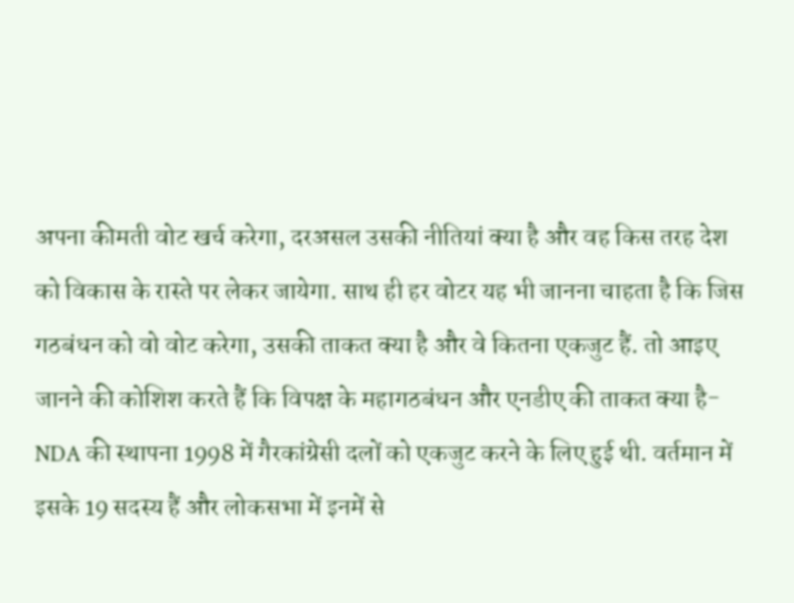अपना कीमती वोट खर्च करेगा, दरअसल उसकी नीतियां क्या है और वह किस तरह देश को विकास के रास्ते पर लेकर जायेगा. साथ ही हर वोटर यह भी जानना चाहता है कि जिस गठबंधन को वो वोट करेगा, उसकी ताकत क्या है और वे कितना एकजुट हैं. तो आइए जानने की कोशिश करते हैं कि विपक्ष के महागठबंधन और एनडीए की ताकत क्या है-
NDA की स्थापना 1998 में गैरकांग्रेसी दलों को एकजुट करने के लिए हुई थी. वर्तमान में इसके 19 सदस्य हैं और लोकसभा में इनमें से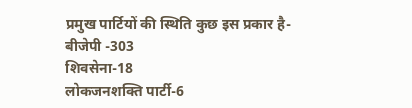प्रमुख पार्टियों की स्थिति कुछ इस प्रकार है-
बीजेपी -303
शिवसेना-18
लोकजनशक्ति पार्टी-6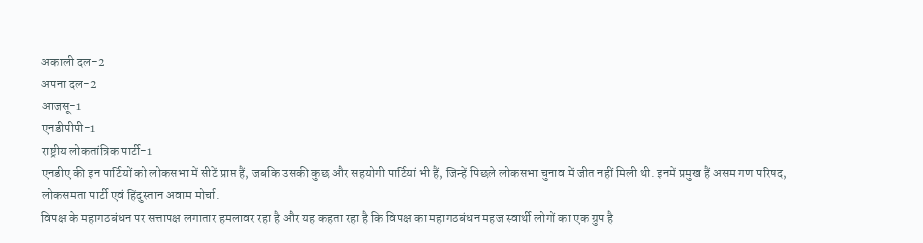अकाली दल-2
अपना दल-2
आजसू-1
एनडीपीपी-1
राष्ट्रीय लोकतांत्रिक पार्टी-1
एनडीए की इन पार्टियों को लोकसभा में सीटें प्राप्त हैं, जबकि उसकी कुछ और सहयोगी पार्टियां भी हैं, जिन्हें पिछले लोकसभा चुनाव में जीत नहीं मिली थी. इनमें प्रमुख हैं असम गण परिषद, लोकसमता पार्टी एवं हिंदुस्तान अवाम मोर्चा.
विपक्ष के महागठबंधन पर सत्तापक्ष लगातार हमलावर रहा है और यह कहता रहा है कि विपक्ष का महागठबंधन महज स्वार्थी लोगों का एक ग्रुप है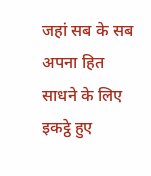जहां सब के सब अपना हित साधने के लिए इकट्ठे हुए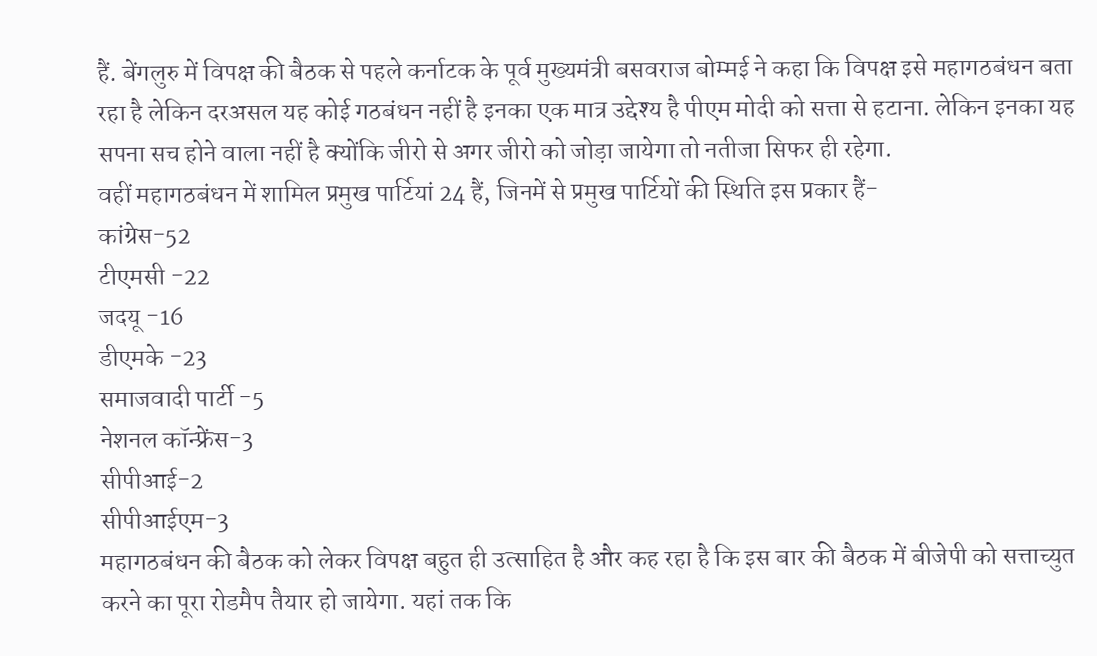हैं. बेंगलुरु में विपक्ष की बैठक से पहले कर्नाटक के पूर्व मुख्यमंत्री बसवराज बोम्मई ने कहा कि विपक्ष इसे महागठबंधन बता रहा है लेकिन दरअसल यह कोई गठबंधन नहीं है इनका एक मात्र उद्देश्य है पीएम मोदी को सत्ता से हटाना. लेकिन इनका यह सपना सच होने वाला नहीं है क्योंकि जीरो से अगर जीरो को जोड़ा जायेगा तो नतीजा सिफर ही रहेगा.
वहीं महागठबंधन में शामिल प्रमुख पार्टियां 24 हैं, जिनमें से प्रमुख पार्टियों की स्थिति इस प्रकार हैं-
कांग्रेस-52
टीएमसी -22
जदयू -16
डीएमके -23
समाजवादी पार्टी -5
नेशनल कॉन्फ्रेंस-3
सीपीआई-2
सीपीआईएम-3
महागठबंधन की बैठक को लेकर विपक्ष बहुत ही उत्साहित है और कह रहा है कि इस बार की बैठक में बीजेपी को सत्ताच्युत करने का पूरा रोडमैप तैयार हो जायेगा. यहां तक कि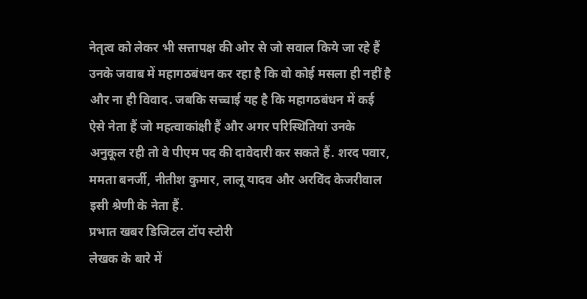नेतृत्व को लेकर भी सत्तापक्ष की ओर से जो सवाल किये जा रहे हैं उनके जवाब में महागठबंधन कर रहा है कि वो कोई मसला ही नहीं है और ना ही विवाद. जबकि सच्चाई यह है कि महागठबंधन में कई ऐसे नेता हैं जो महत्वाकांक्षी हैं और अगर परिस्थितियां उनके अनुकूल रही तो वे पीएम पद की दावेदारी कर सकते हैं. शरद पवार, ममता बनर्जी, नीतीश कुमार, लालू यादव और अरविंद केजरीवाल इसी श्रेणी के नेता हैं.
प्रभात खबर डिजिटल टॉप स्टोरी
लेखक के बारे में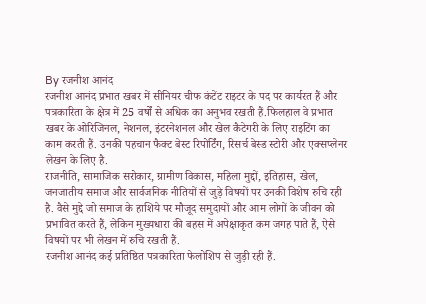By रजनीश आनंद
रजनीश आनंद प्रभात खबर में सीनियर चीफ कंटेंट राइटर के पद पर कार्यरत हैं और पत्रकारिता के क्षेत्र में 25 वर्षों से अधिक का अनुभव रखती हैं.फिलहाल वे प्रभात खबर के ओरिजिनल, नेशनल, इंटरनेशनल और खेल कैटेगरी के लिए राइटिंग का काम करती हैं. उनकी पहचान फैक्ट बेस्ट रिपोर्टिंग, रिसर्च बेस्ड स्टोरी और एक्सप्लेनर लेखन के लिए है.
राजनीति, सामाजिक सरोकार, ग्रामीण विकास, महिला मुद्दों, इतिहास, खेल, जनजातीय समाज और सार्वजनिक नीतियों से जुड़े विषयों पर उनकी विशेष रुचि रही है. वैसे मुद्दे जो समाज के हाशिये पर मौजूद समुदायों और आम लोगों के जीवन को प्रभावित करते हैं, लेकिन मुख्यधारा की बहस में अपेक्षाकृत कम जगह पाते हैं, ऐसे विषयों पर भी लेखन में रुचि रखती हैं.
रजनीश आनंद कई प्रतिष्ठित पत्रकारिता फेलोशिप से जुड़ी रही हैं.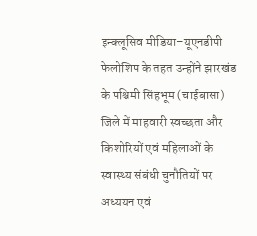इन्क्लूसिव मीडिया–यूएनडीपी फेलोशिप के तहत उन्होंने झारखंड के पश्चिमी सिंहभूम (चाईबासा) जिले में माहवारी स्वच्छता और किशोरियों एवं महिलाओं के स्वास्थ्य संबंधी चुनौतियों पर अध्ययन एवं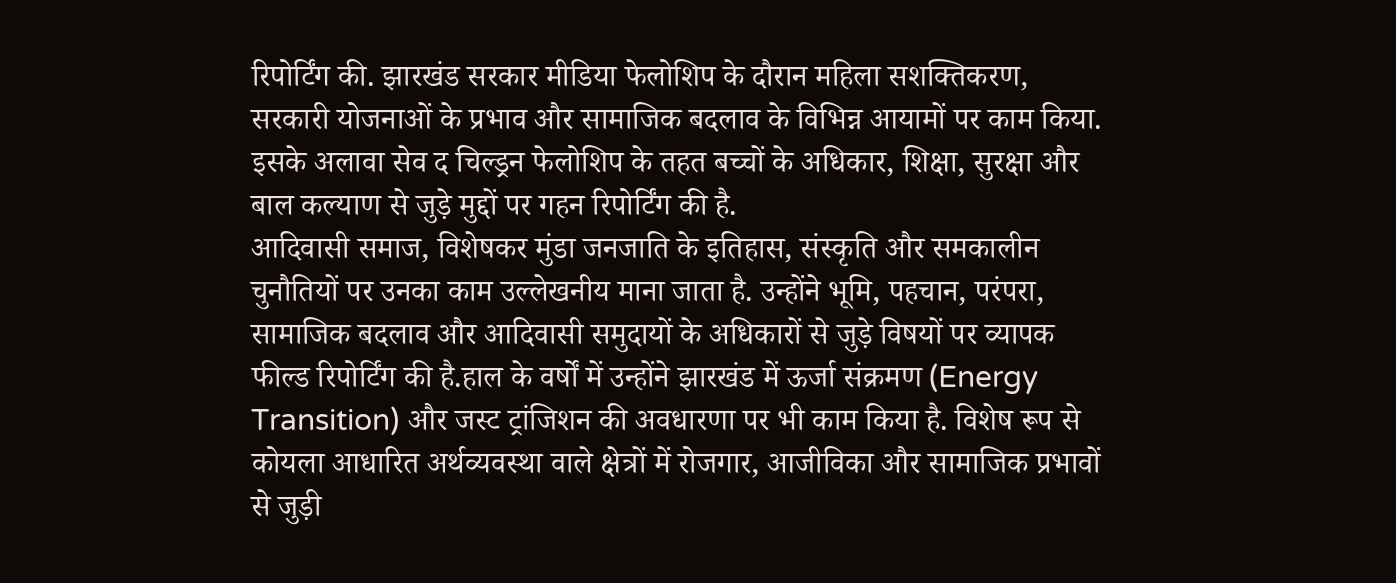रिपोर्टिंग की. झारखंड सरकार मीडिया फेलोशिप के दौरान महिला सशक्तिकरण, सरकारी योजनाओं के प्रभाव और सामाजिक बदलाव के विभिन्न आयामों पर काम किया. इसके अलावा सेव द चिल्ड्रन फेलोशिप के तहत बच्चों के अधिकार, शिक्षा, सुरक्षा और बाल कल्याण से जुड़े मुद्दों पर गहन रिपोर्टिंग की है.
आदिवासी समाज, विशेषकर मुंडा जनजाति के इतिहास, संस्कृति और समकालीन चुनौतियों पर उनका काम उल्लेखनीय माना जाता है. उन्होंने भूमि, पहचान, परंपरा, सामाजिक बदलाव और आदिवासी समुदायों के अधिकारों से जुड़े विषयों पर व्यापक फील्ड रिपोर्टिंग की है.हाल के वर्षों में उन्होंने झारखंड में ऊर्जा संक्रमण (Energy Transition) और जस्ट ट्रांजिशन की अवधारणा पर भी काम किया है. विशेष रूप से कोयला आधारित अर्थव्यवस्था वाले क्षेत्रों में रोजगार, आजीविका और सामाजिक प्रभावों से जुड़ी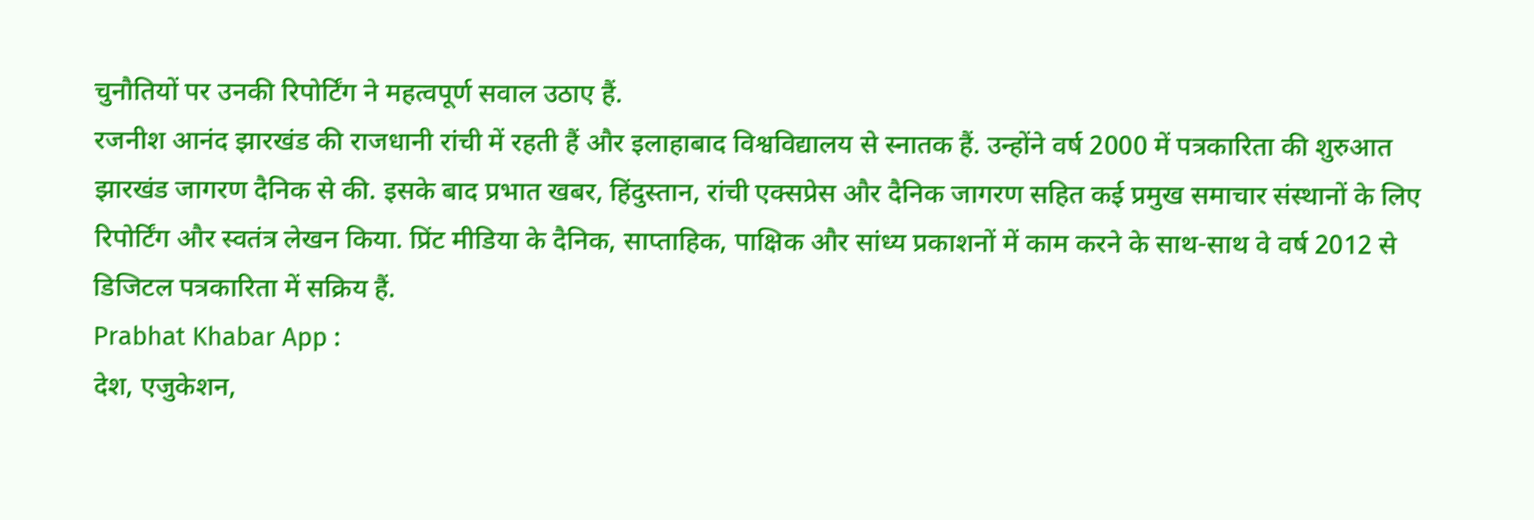चुनौतियों पर उनकी रिपोर्टिंग ने महत्वपूर्ण सवाल उठाए हैं.
रजनीश आनंद झारखंड की राजधानी रांची में रहती हैं और इलाहाबाद विश्वविद्यालय से स्नातक हैं. उन्होंने वर्ष 2000 में पत्रकारिता की शुरुआत झारखंड जागरण दैनिक से की. इसके बाद प्रभात खबर, हिंदुस्तान, रांची एक्सप्रेस और दैनिक जागरण सहित कई प्रमुख समाचार संस्थानों के लिए रिपोर्टिंग और स्वतंत्र लेखन किया. प्रिंट मीडिया के दैनिक, साप्ताहिक, पाक्षिक और सांध्य प्रकाशनों में काम करने के साथ-साथ वे वर्ष 2012 से डिजिटल पत्रकारिता में सक्रिय हैं.
Prabhat Khabar App :
देश, एजुकेशन,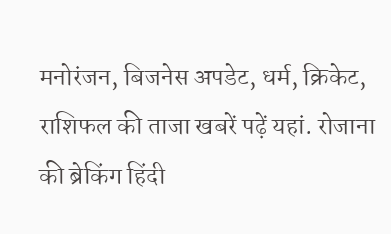मनोरंजन, बिजनेस अपडेट, धर्म, क्रिकेट, राशिफल की ताजा खबरें पढ़ें यहां. रोजाना की ब्रेकिंग हिंदी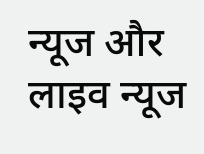न्यूज और लाइव न्यूज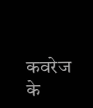कवरेज के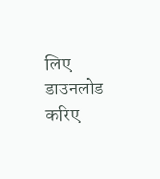लिए डाउनलोड करिए